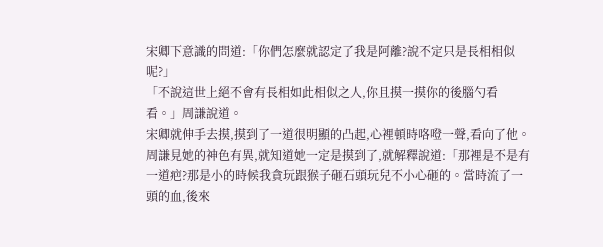宋卿下意識的問道:「你們怎麼就認定了我是阿離?說不定只是長相相似呢?」
「不說這世上絕不會有長相如此相似之人,你且摸一摸你的後腦勺看看。」周謙說道。
宋卿就伸手去摸,摸到了一道很明顯的凸起,心裡頓時咯噔一聲,看向了他。
周謙見她的神色有異,就知道她一定是摸到了,就解釋說道:「那裡是不是有一道疤?那是小的時候我貪玩跟猴子砸石頭玩兒不小心砸的。當時流了一頭的血,後來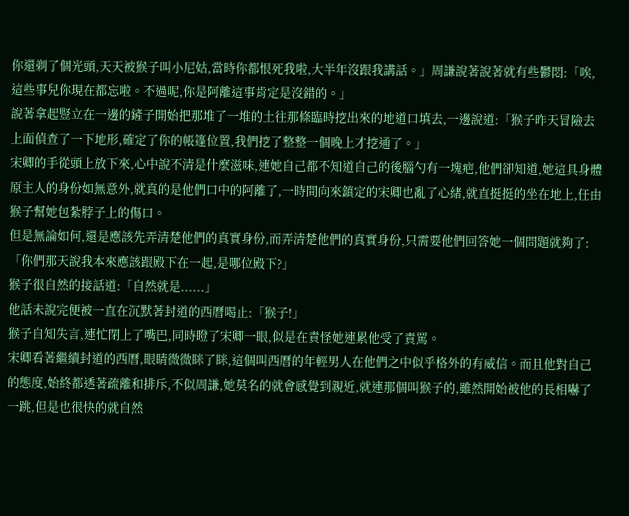你還剃了個光頭,天天被猴子叫小尼姑,當時你都恨死我啦,大半年沒跟我講話。」周謙說著說著就有些鬱悶:「唉,這些事兒你現在都忘啦。不過呢,你是阿離這事肯定是沒錯的。」
說著拿起豎立在一邊的鏟子開始把那堆了一堆的土往那條臨時挖出來的地道口填去,一邊說道:「猴子昨天冒險去上面偵查了一下地形,確定了你的帳篷位置,我們挖了整整一個晚上才挖通了。」
宋卿的手從頭上放下來,心中說不清是什麼滋味,連她自己都不知道自己的後腦勺有一塊疤,他們卻知道,她這具身體原主人的身份如無意外,就真的是他們口中的阿離了,一時間向來鎮定的宋卿也亂了心緒,就直挺挺的坐在地上,任由猴子幫她包紮脖子上的傷口。
但是無論如何,還是應該先弄清楚他們的真實身份,而弄清楚他們的真實身份,只需要他們回答她一個問題就夠了:「你們那天說我本來應該跟殿下在一起,是哪位殿下?」
猴子很自然的接話道:「自然就是......」
他話未說完便被一直在沉默著封道的西曆喝止:「猴子!」
猴子自知失言,連忙閉上了嘴巴,同時瞪了宋卿一眼,似是在責怪她連累他受了責罵。
宋卿看著繼續封道的西曆,眼睛微微眯了眯,這個叫西曆的年輕男人在他們之中似乎格外的有威信。而且他對自己的態度,始終都透著疏離和排斥,不似周謙,她莫名的就會感覺到親近,就連那個叫猴子的,雖然開始被他的長相嚇了一跳,但是也很快的就自然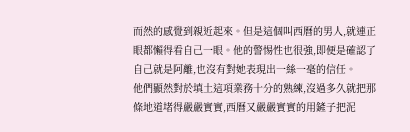而然的感覺到親近起來。但是這個叫西曆的男人,就連正眼都懶得看自己一眼。他的警惕性也很強,即便是確認了自己就是阿離,也沒有對她表現出一絲一毫的信任。
他們顯然對於填土這項業務十分的熟練,沒過多久就把那條地道堵得嚴嚴實實,西曆又嚴嚴實實的用鏟子把泥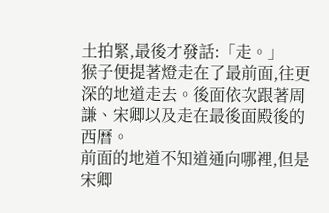土拍緊,最後才發話:「走。」
猴子便提著燈走在了最前面,往更深的地道走去。後面依次跟著周謙、宋卿以及走在最後面殿後的西曆。
前面的地道不知道通向哪裡,但是宋卿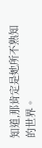知道,那肯定是她所不熟知的世界。